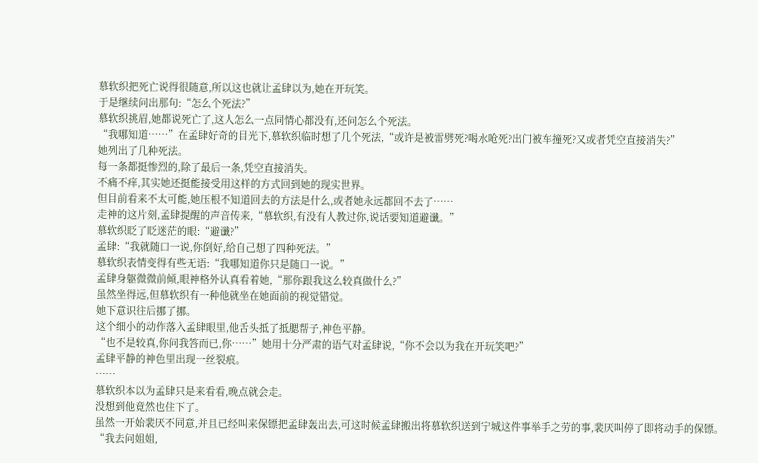慕软织把死亡说得很随意,所以这也就让孟肆以为,她在开玩笑。
于是继续问出那句:“怎么个死法?”
慕软织挑眉,她都说死亡了,这人怎么一点同情心都没有,还问怎么个死法。
“我哪知道……”在孟肆好奇的目光下,慕软织临时想了几个死法,“或许是被雷劈死?喝水呛死?出门被车撞死?又或者凭空直接消失?”
她列出了几种死法。
每一条都挺惨烈的,除了最后一条,凭空直接消失。
不痛不痒,其实她还挺能接受用这样的方式回到她的现实世界。
但目前看来不太可能,她压根不知道回去的方法是什么,或者她永远都回不去了……
走神的这片刻,孟肆提醒的声音传来,“慕软织,有没有人教过你,说话要知道避谶。”
慕软织眨了眨迷茫的眼:“避谶?”
孟肆:“我就随口一说,你倒好,给自己想了四种死法。”
慕软织表情变得有些无语:“我哪知道你只是随口一说。”
孟肆身躯微微前倾,眼神格外认真看着她,“那你跟我这么较真做什么?”
虽然坐得远,但慕软织有一种他就坐在她面前的视觉错觉。
她下意识往后挪了挪。
这个细小的动作落入孟肆眼里,他舌头抵了抵腮帮子,神色平静。
“也不是较真,你问我答而已,你……”她用十分严肃的语气对孟肆说,“你不会以为我在开玩笑吧?”
孟肆平静的神色里出现一丝裂痕。
……
慕软织本以为孟肆只是来看看,晚点就会走。
没想到他竟然也住下了。
虽然一开始裴厌不同意,并且已经叫来保镖把孟肆轰出去,可这时候孟肆搬出将慕软织送到宁城这件事举手之劳的事,裴厌叫停了即将动手的保镖。
“我去问姐姐,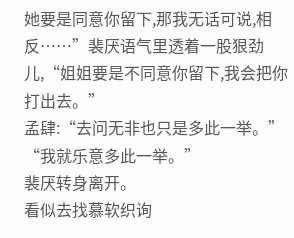她要是同意你留下,那我无话可说,相反……”裴厌语气里透着一股狠劲儿,“姐姐要是不同意你留下,我会把你打出去。”
孟肆:“去问无非也只是多此一举。”
“我就乐意多此一举。”
裴厌转身离开。
看似去找慕软织询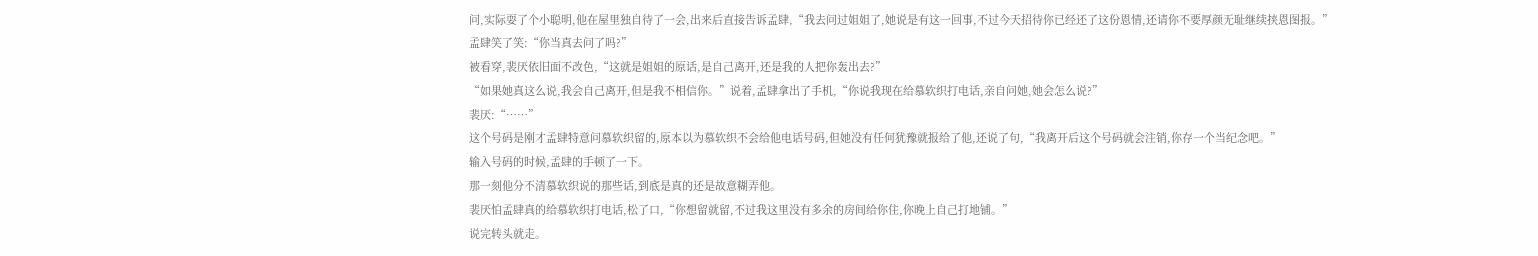问,实际耍了个小聪明,他在屋里独自待了一会,出来后直接告诉孟肆,“我去问过姐姐了,她说是有这一回事,不过今天招待你已经还了这份恩情,还请你不要厚颜无耻继续挟恩图报。”
孟肆笑了笑:“你当真去问了吗?”
被看穿,裴厌依旧面不改色,“这就是姐姐的原话,是自己离开,还是我的人把你轰出去?”
“如果她真这么说,我会自己离开,但是我不相信你。”说着,孟肆拿出了手机,“你说我现在给慕软织打电话,亲自问她,她会怎么说?”
裴厌:“……”
这个号码是刚才孟肆特意问慕软织留的,原本以为慕软织不会给他电话号码,但她没有任何犹豫就报给了他,还说了句,“我离开后这个号码就会注销,你存一个当纪念吧。”
输入号码的时候,孟肆的手顿了一下。
那一刻他分不清慕软织说的那些话,到底是真的还是故意糊弄他。
裴厌怕孟肆真的给慕软织打电话,松了口,“你想留就留,不过我这里没有多余的房间给你住,你晚上自己打地铺。”
说完转头就走。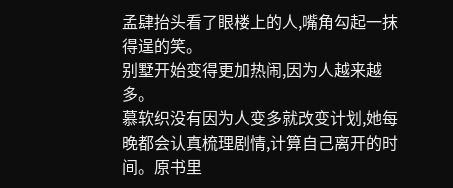孟肆抬头看了眼楼上的人,嘴角勾起一抹得逞的笑。
别墅开始变得更加热闹,因为人越来越多。
慕软织没有因为人变多就改变计划,她每晚都会认真梳理剧情,计算自己离开的时间。原书里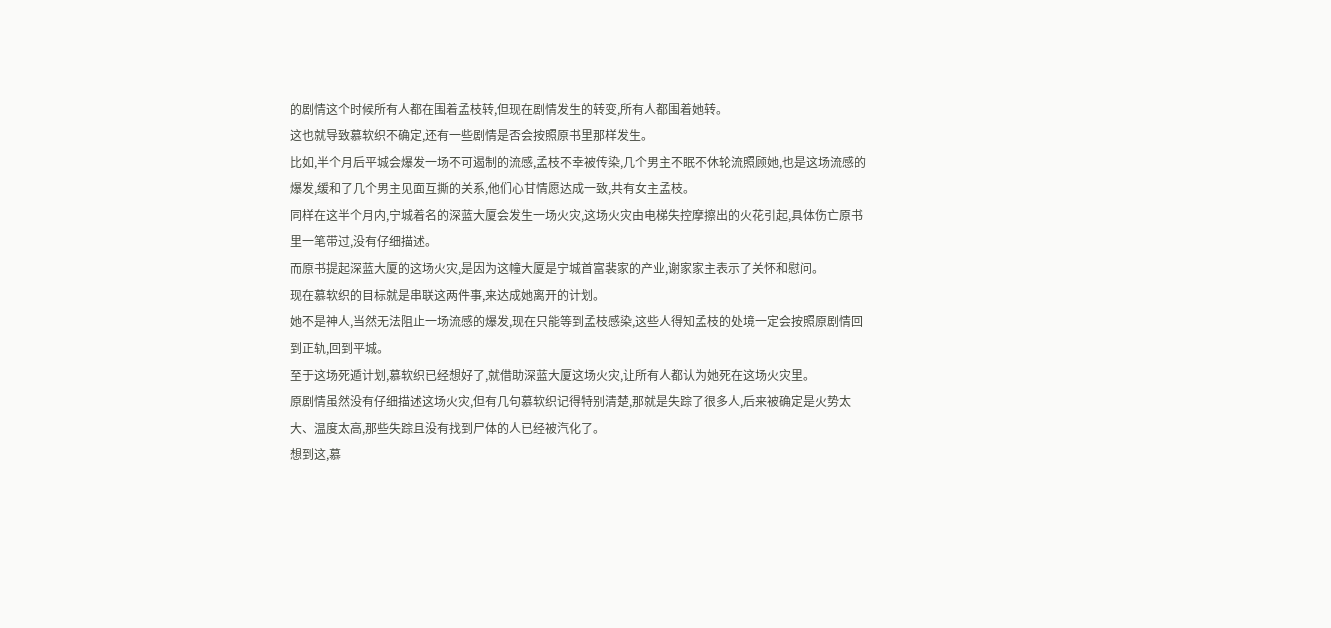的剧情这个时候所有人都在围着孟枝转,但现在剧情发生的转变,所有人都围着她转。
这也就导致慕软织不确定,还有一些剧情是否会按照原书里那样发生。
比如,半个月后平城会爆发一场不可遏制的流感,孟枝不幸被传染,几个男主不眠不休轮流照顾她,也是这场流感的爆发,缓和了几个男主见面互撕的关系,他们心甘情愿达成一致,共有女主孟枝。
同样在这半个月内,宁城着名的深蓝大厦会发生一场火灾,这场火灾由电梯失控摩擦出的火花引起,具体伤亡原书里一笔带过,没有仔细描述。
而原书提起深蓝大厦的这场火灾,是因为这幢大厦是宁城首富裴家的产业,谢家家主表示了关怀和慰问。
现在慕软织的目标就是串联这两件事,来达成她离开的计划。
她不是神人,当然无法阻止一场流感的爆发,现在只能等到孟枝感染,这些人得知孟枝的处境一定会按照原剧情回到正轨,回到平城。
至于这场死遁计划,慕软织已经想好了,就借助深蓝大厦这场火灾,让所有人都认为她死在这场火灾里。
原剧情虽然没有仔细描述这场火灾,但有几句慕软织记得特别清楚,那就是失踪了很多人,后来被确定是火势太大、温度太高,那些失踪且没有找到尸体的人已经被汽化了。
想到这,慕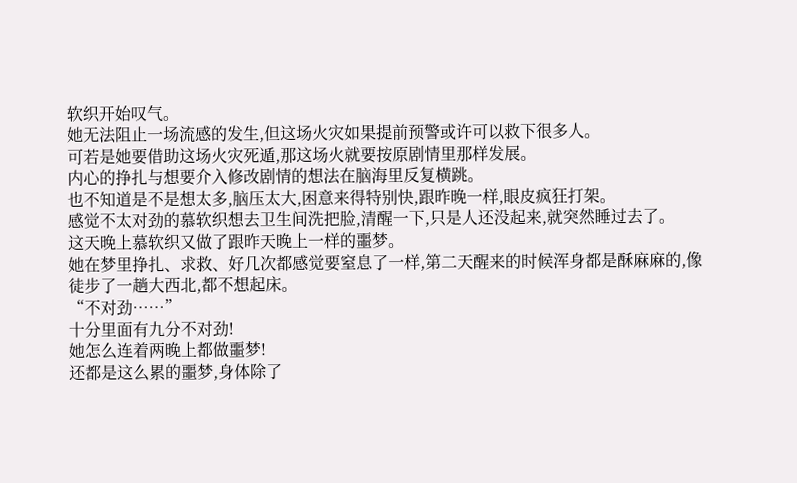软织开始叹气。
她无法阻止一场流感的发生,但这场火灾如果提前预警或许可以救下很多人。
可若是她要借助这场火灾死遁,那这场火就要按原剧情里那样发展。
内心的挣扎与想要介入修改剧情的想法在脑海里反复横跳。
也不知道是不是想太多,脑压太大,困意来得特别快,跟昨晚一样,眼皮疯狂打架。
感觉不太对劲的慕软织想去卫生间洗把脸,清醒一下,只是人还没起来,就突然睡过去了。
这天晚上慕软织又做了跟昨天晚上一样的噩梦。
她在梦里挣扎、求救、好几次都感觉要窒息了一样,第二天醒来的时候浑身都是酥麻麻的,像徒步了一趟大西北,都不想起床。
“不对劲……”
十分里面有九分不对劲!
她怎么连着两晚上都做噩梦!
还都是这么累的噩梦,身体除了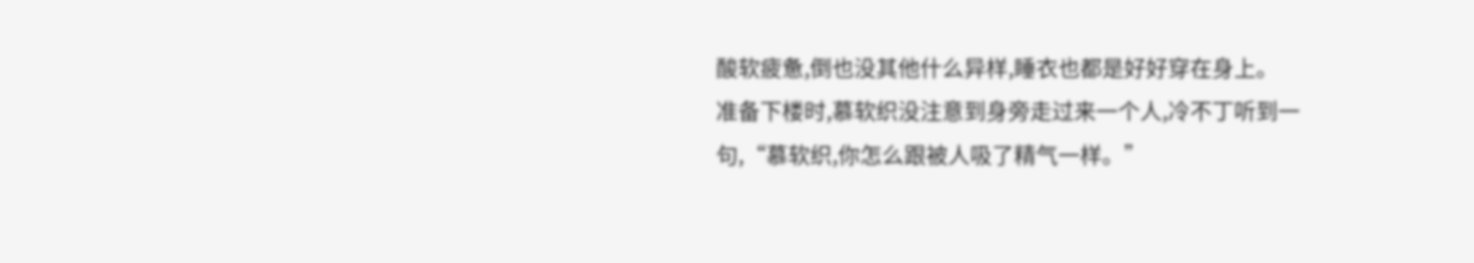酸软疲惫,倒也没其他什么异样,睡衣也都是好好穿在身上。
准备下楼时,慕软织没注意到身旁走过来一个人,冷不丁听到一句,“慕软织,你怎么跟被人吸了精气一样。”